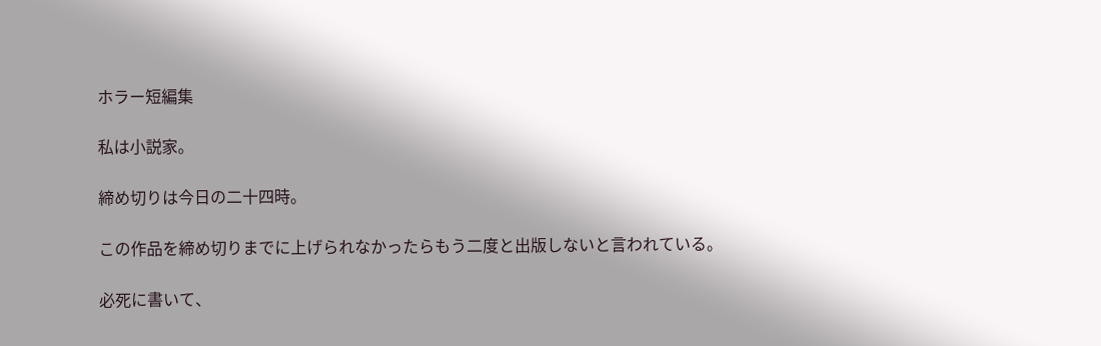ホラー短編集

私は小説家。

締め切りは今日の二十四時。

この作品を締め切りまでに上げられなかったらもう二度と出版しないと言われている。

必死に書いて、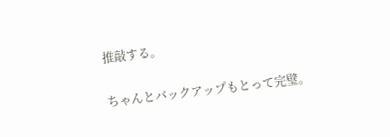推敲する。

ちゃんとバックアップもとって完璧。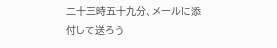二十三時五十九分、メールに添付して送ろう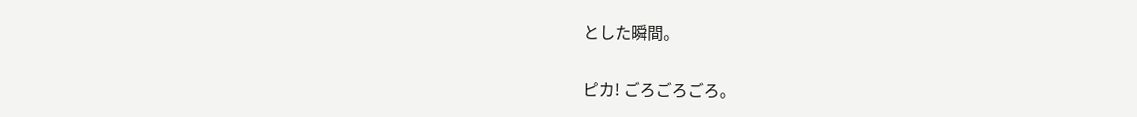とした瞬間。

ピカ! ごろごろごろ。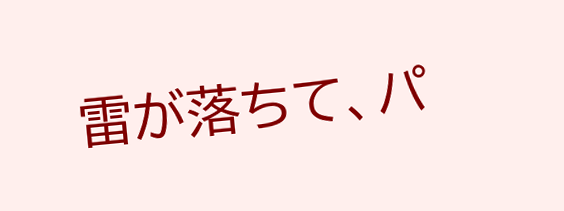雷が落ちて、パ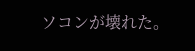ソコンが壊れた。